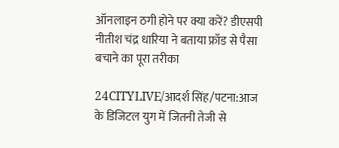ऑनलाइन ठगी होने पर क्या करें? डीएसपी नीतीश चंद्र धारिया ने बताया फ्रॉड से पैसा बचाने का पूरा तरीका

24CITYLIVE/आदर्श सिंह/पटना:आज के डिजिटल युग में जितनी तेजी से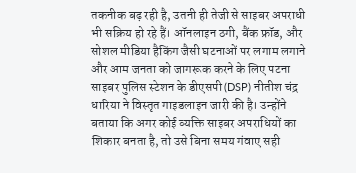तकनीक बढ़ रही है, उतनी ही तेजी से साइबर अपराधी भी सक्रिय हो रहे हैं। ऑनलाइन ठगी, बैंक फ्रॉड, और सोशल मीडिया हैकिंग जैसी घटनाओं पर लगाम लगाने और आम जनता को जागरूक करने के लिए पटना साइबर पुलिस स्टेशन के डीएसपी (DSP) नीतीश चंद्र धारिया ने विस्तृत गाइडलाइन जारी की है। उन्होंने बताया कि अगर कोई व्यक्ति साइबर अपराधियों का शिकार बनता है, तो उसे बिना समय गंवाए सही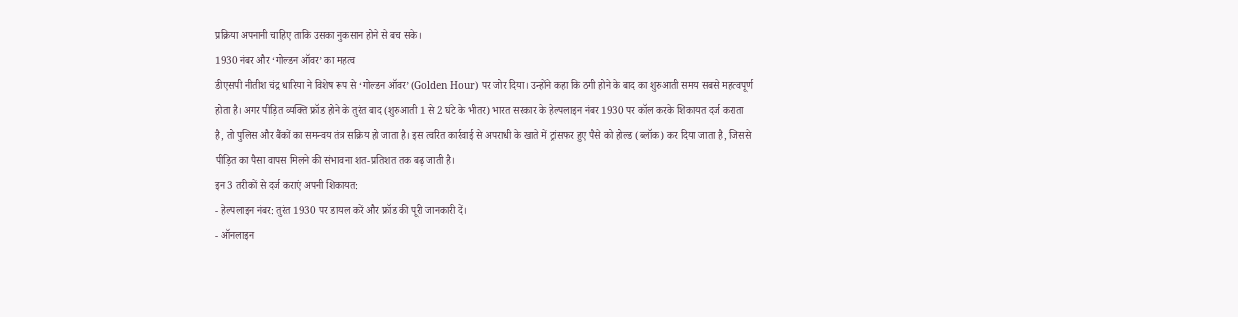प्रक्रिया अपनानी चाहिए ताकि उसका नुकसान होने से बच सके।
1930 नंबर और ‘गोल्डन ऑवर’ का महत्व
डीएसपी नीतीश चंद्र धारिया ने विशेष रूप से ‘गोल्डन ऑवर’ (Golden Hour) पर जोर दिया। उन्होंने कहा कि ठगी होने के बाद का शुरुआती समय सबसे महत्वपूर्ण होता है। अगर पीड़ित व्यक्ति फ्रॉड होने के तुरंत बाद (शुरुआती 1 से 2 घंटे के भीतर) भारत सरकार के हेल्पलाइन नंबर 1930 पर कॉल करके शिकायत दर्ज कराता है, तो पुलिस और बैंकों का समन्वय तंत्र सक्रिय हो जाता है। इस त्वरित कार्रवाई से अपराधी के खाते में ट्रांसफर हुए पैसे को होल्ड (ब्लॉक) कर दिया जाता है, जिससे पीड़ित का पैसा वापस मिलने की संभावना शत-प्रतिशत तक बढ़ जाती है।
इन 3 तरीकों से दर्ज कराएं अपनी शिकायत:
- हेल्पलाइन नंबर: तुरंत 1930 पर डायल करें और फ्रॉड की पूरी जानकारी दें।
- ऑनलाइन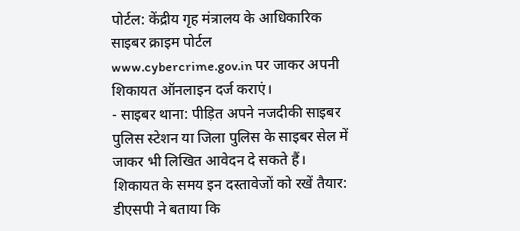पोर्टल: केंद्रीय गृह मंत्रालय के आधिकारिक साइबर क्राइम पोर्टल www.cybercrime.gov.in पर जाकर अपनी शिकायत ऑनलाइन दर्ज कराएं।
- साइबर थाना: पीड़ित अपने नजदीकी साइबर पुलिस स्टेशन या जिला पुलिस के साइबर सेल में जाकर भी लिखित आवेदन दे सकते हैं।
शिकायत के समय इन दस्तावेजों को रखें तैयार:
डीएसपी ने बताया कि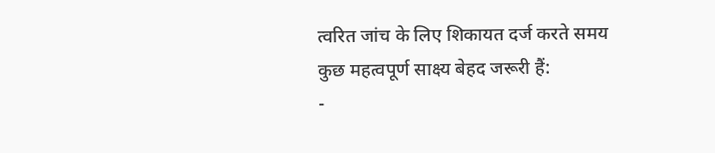त्वरित जांच के लिए शिकायत दर्ज करते समय कुछ महत्वपूर्ण साक्ष्य बेहद जरूरी हैं:
-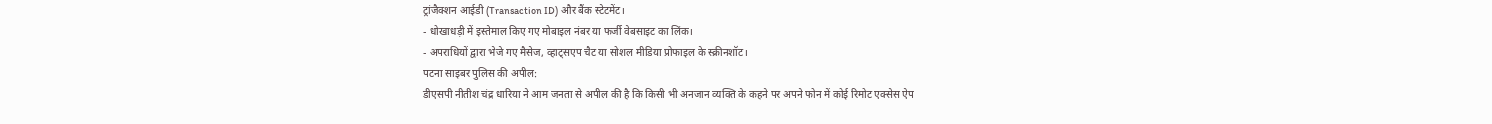ट्रांजैक्शन आईडी (Transaction ID) और बैंक स्टेटमेंट।
- धोखाधड़ी में इस्तेमाल किए गए मोबाइल नंबर या फर्जी वेबसाइट का लिंक।
- अपराधियों द्वारा भेजे गए मैसेज, व्हाट्सएप चैट या सोशल मीडिया प्रोफाइल के स्क्रीनशॉट।
पटना साइबर पुलिस की अपील:
डीएसपी नीतीश चंद्र धारिया ने आम जनता से अपील की है कि किसी भी अनजान व्यक्ति के कहने पर अपने फोन में कोई रिमोट एक्सेस ऐप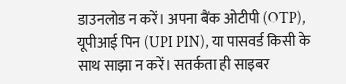डाउनलोड न करें। अपना बैंक ओटीपी (OTP), यूपीआई पिन (UPI PIN), या पासवर्ड किसी के साथ साझा न करें। सतर्कता ही साइबर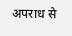अपराध से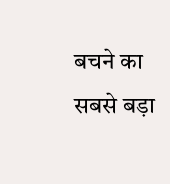बचने का सबसे बड़ा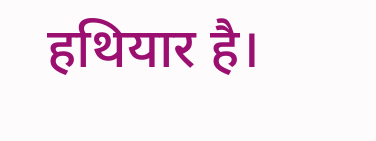हथियार है।